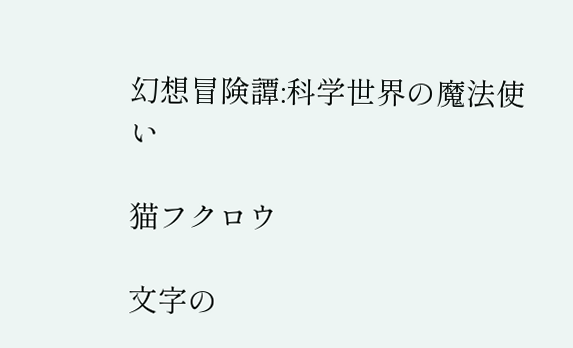幻想冒険譚:科学世界の魔法使い

猫フクロウ

文字の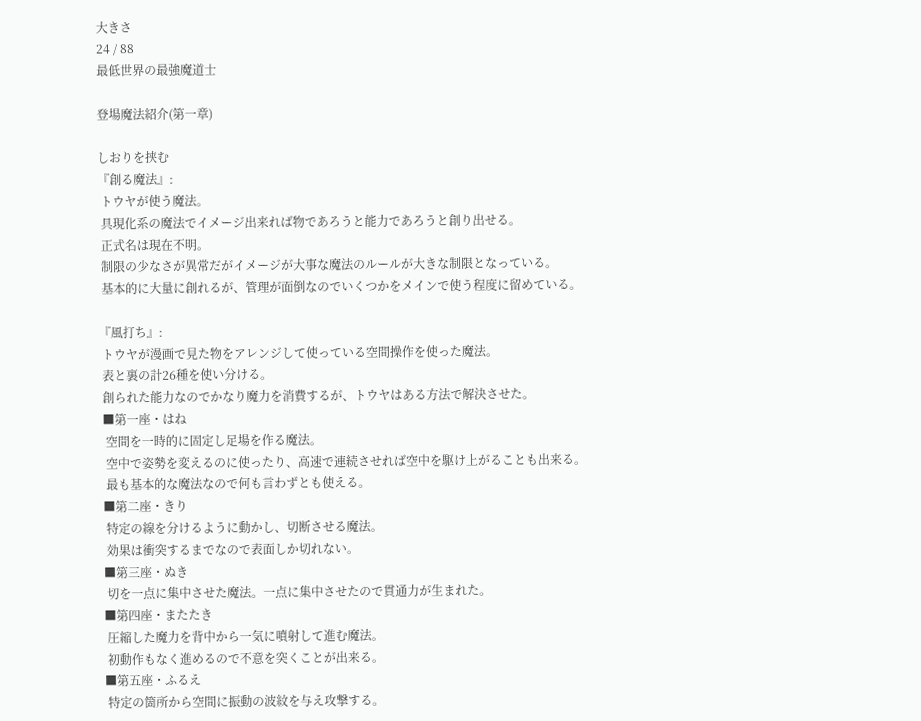大きさ
24 / 88
最低世界の最強魔道士

登場魔法紹介(第一章)

しおりを挟む
『創る魔法』:
 トウヤが使う魔法。
 具現化系の魔法でイメージ出来れば物であろうと能力であろうと創り出せる。
 正式名は現在不明。
 制限の少なさが異常だがイメージが大事な魔法のルールが大きな制限となっている。
 基本的に大量に創れるが、管理が面倒なのでいくつかをメインで使う程度に留めている。

『風打ち』:
 トウヤが漫画で見た物をアレンジして使っている空間操作を使った魔法。
 表と裏の計26種を使い分ける。
 創られた能力なのでかなり魔力を消費するが、トウヤはある方法で解決させた。
 ■第一座・はね
  空間を一時的に固定し足場を作る魔法。
  空中で姿勢を変えるのに使ったり、高速で連続させれば空中を駆け上がることも出来る。
  最も基本的な魔法なので何も言わずとも使える。
 ■第二座・きり
  特定の線を分けるように動かし、切断させる魔法。
  効果は衝突するまでなので表面しか切れない。
 ■第三座・ぬき
  切を一点に集中させた魔法。一点に集中させたので貫通力が生まれた。
 ■第四座・またたき
  圧縮した魔力を背中から一気に噴射して進む魔法。
  初動作もなく進めるので不意を突くことが出来る。
 ■第五座・ふるえ
  特定の箇所から空間に振動の波紋を与え攻撃する。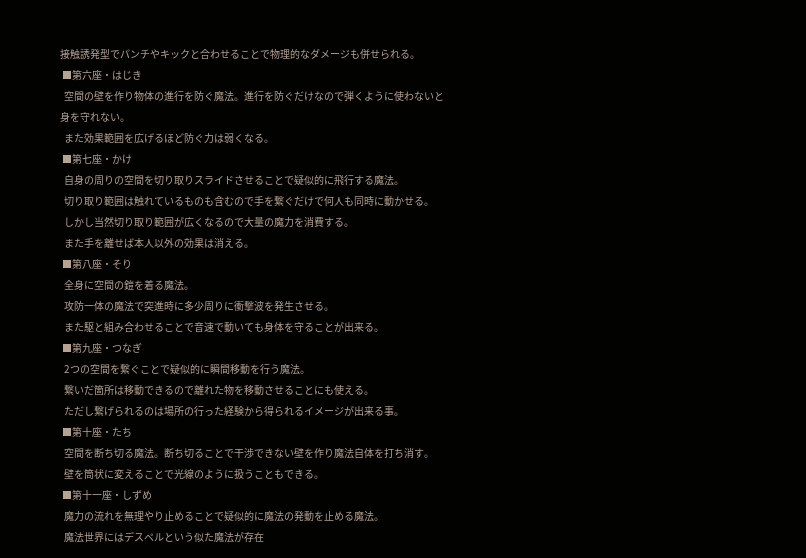接触誘発型でパンチやキックと合わせることで物理的なダメージも併せられる。
 ■第六座・はじき
  空間の壁を作り物体の進行を防ぐ魔法。進行を防ぐだけなので弾くように使わないと身を守れない。
  また効果範囲を広げるほど防ぐ力は弱くなる。
 ■第七座・かけ
  自身の周りの空間を切り取りスライドさせることで疑似的に飛行する魔法。
  切り取り範囲は触れているものも含むので手を繋ぐだけで何人も同時に動かせる。
  しかし当然切り取り範囲が広くなるので大量の魔力を消費する。
  また手を離せば本人以外の効果は消える。
 ■第八座・そり
  全身に空間の鎧を着る魔法。
  攻防一体の魔法で突進時に多少周りに衝撃波を発生させる。
  また駆と組み合わせることで音速で動いても身体を守ることが出来る。
 ■第九座・つなぎ
  2つの空間を繋ぐことで疑似的に瞬間移動を行う魔法。
  繋いだ箇所は移動できるので離れた物を移動させることにも使える。
  ただし繋げられるのは場所の行った経験から得られるイメージが出来る事。
 ■第十座・たち
  空間を断ち切る魔法。断ち切ることで干渉できない壁を作り魔法自体を打ち消す。
  壁を筒状に変えることで光線のように扱うこともできる。
 ■第十一座・しずめ
  魔力の流れを無理やり止めることで疑似的に魔法の発動を止める魔法。
  魔法世界にはデスペルという似た魔法が存在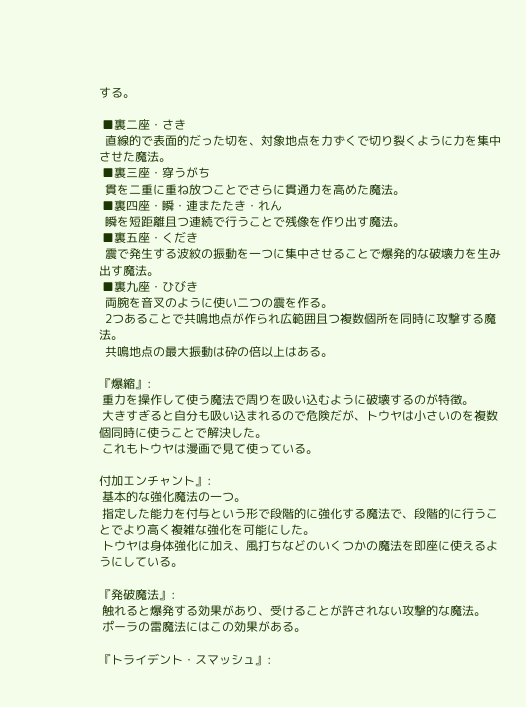する。

 ■裏二座・さき
  直線的で表面的だった切を、対象地点を力ずくで切り裂くように力を集中させた魔法。
 ■裏三座・穿うがち
  貫を二重に重ね放つことでさらに貫通力を高めた魔法。
 ■裏四座・瞬・連またたき・れん
  瞬を短距離且つ連続で行うことで残像を作り出す魔法。
 ■裏五座・くだき
  震で発生する波紋の振動を一つに集中させることで爆発的な破壊力を生み出す魔法。
 ■裏九座・ひびき
  両腕を音叉のように使い二つの震を作る。
  2つあることで共鳴地点が作られ広範囲且つ複数個所を同時に攻撃する魔法。
  共鳴地点の最大振動は砕の倍以上はある。

『爆縮』:
 重力を操作して使う魔法で周りを吸い込むように破壊するのが特徴。
 大きすぎると自分も吸い込まれるので危険だが、トウヤは小さいのを複数個同時に使うことで解決した。
 これもトウヤは漫画で見て使っている。

付加エンチャント』:
 基本的な強化魔法の一つ。
 指定した能力を付与という形で段階的に強化する魔法で、段階的に行うことでより高く複雑な強化を可能にした。
 トウヤは身体強化に加え、風打ちなどのいくつかの魔法を即座に使えるようにしている。

『発破魔法』:
 触れると爆発する効果があり、受けることが許されない攻撃的な魔法。
 ポーラの雷魔法にはこの効果がある。

『トライデント・スマッシュ』: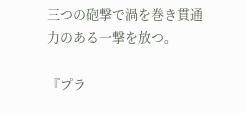三つの砲撃で渦を巻き貫通力のある一撃を放つ。

『プラ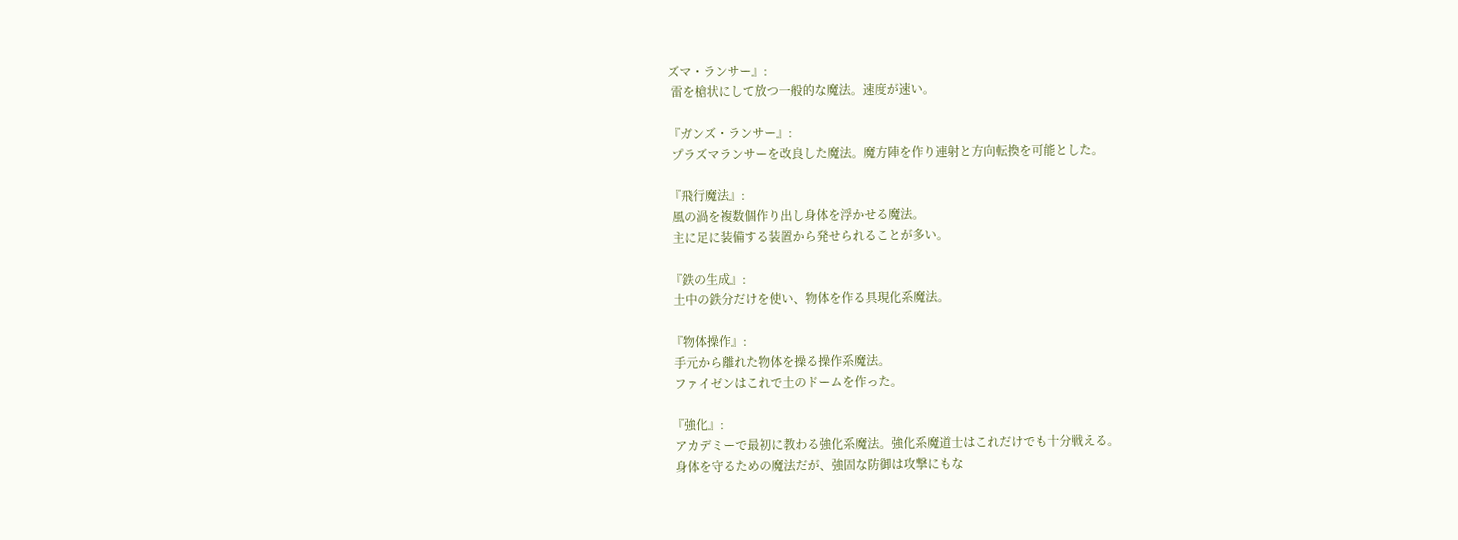ズマ・ランサー』:
 雷を槍状にして放つ一般的な魔法。速度が速い。

『ガンズ・ランサー』:
 プラズマランサーを改良した魔法。魔方陣を作り連射と方向転換を可能とした。

『飛行魔法』:
 風の渦を複数個作り出し身体を浮かせる魔法。
 主に足に装備する装置から発せられることが多い。

『鉄の生成』:
 土中の鉄分だけを使い、物体を作る具現化系魔法。

『物体操作』:
 手元から離れた物体を操る操作系魔法。
 ファイゼンはこれで土のドームを作った。

『強化』:
 アカデミーで最初に教わる強化系魔法。強化系魔道士はこれだけでも十分戦える。
 身体を守るための魔法だが、強固な防御は攻撃にもな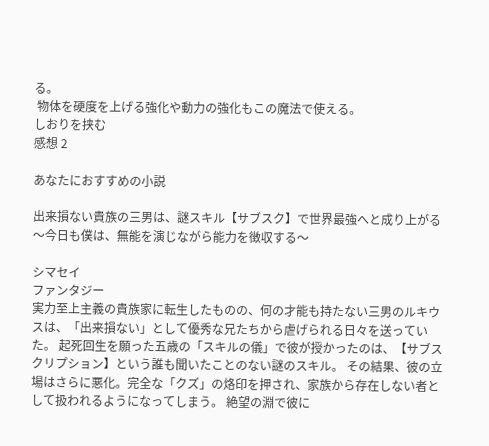る。
 物体を硬度を上げる強化や動力の強化もこの魔法で使える。
しおりを挟む
感想 2

あなたにおすすめの小説

出来損ない貴族の三男は、謎スキル【サブスク】で世界最強へと成り上がる〜今日も僕は、無能を演じながら能力を徴収する〜

シマセイ
ファンタジー
実力至上主義の貴族家に転生したものの、何の才能も持たない三男のルキウスは、「出来損ない」として優秀な兄たちから虐げられる日々を送っていた。 起死回生を願った五歳の「スキルの儀」で彼が授かったのは、【サブスクリプション】という誰も聞いたことのない謎のスキル。 その結果、彼の立場はさらに悪化。完全な「クズ」の烙印を押され、家族から存在しない者として扱われるようになってしまう。 絶望の淵で彼に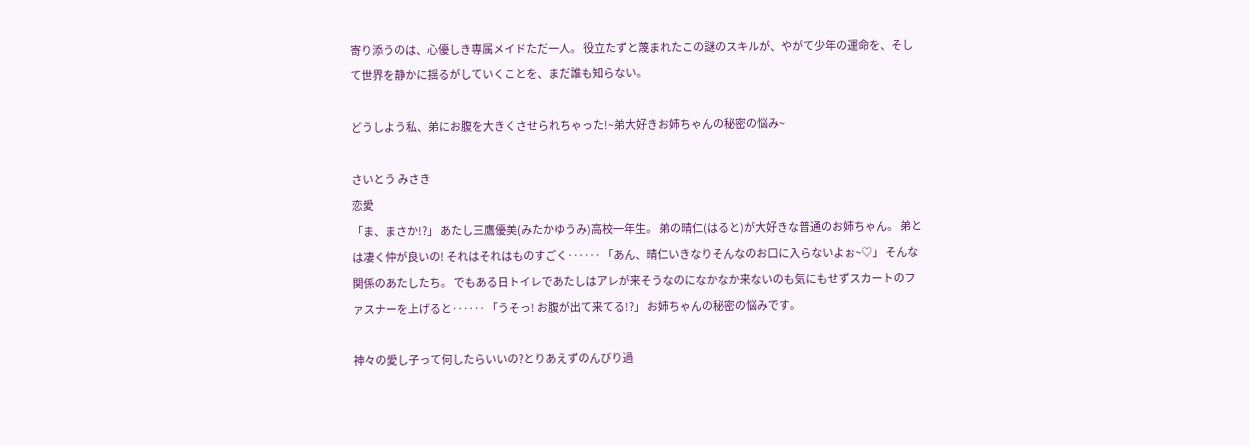寄り添うのは、心優しき専属メイドただ一人。 役立たずと蔑まれたこの謎のスキルが、やがて少年の運命を、そして世界を静かに揺るがしていくことを、まだ誰も知らない。

どうしよう私、弟にお腹を大きくさせられちゃった!~弟大好きお姉ちゃんの秘密の悩み~

さいとう みさき
恋愛
「ま、まさか!?」 あたし三鷹優美(みたかゆうみ)高校一年生。 弟の晴仁(はると)が大好きな普通のお姉ちゃん。 弟とは凄く仲が良いの! それはそれはものすごく‥‥‥ 「あん、晴仁いきなりそんなのお口に入らないよぉ~♡」 そんな関係のあたしたち。 でもある日トイレであたしはアレが来そうなのになかなか来ないのも気にもせずスカートのファスナーを上げると‥‥‥ 「うそっ! お腹が出て来てる!?」 お姉ちゃんの秘密の悩みです。

神々の愛し子って何したらいいの?とりあえずのんびり過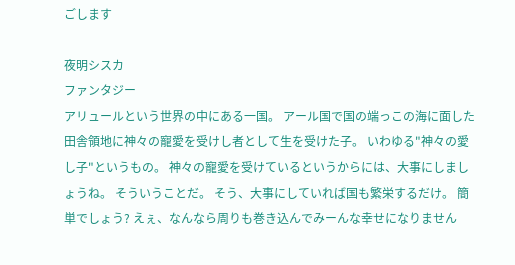ごします

夜明シスカ
ファンタジー
アリュールという世界の中にある一国。 アール国で国の端っこの海に面した田舎領地に神々の寵愛を受けし者として生を受けた子。 いわゆる"神々の愛し子"というもの。 神々の寵愛を受けているというからには、大事にしましょうね。 そういうことだ。 そう、大事にしていれば国も繁栄するだけ。 簡単でしょう? えぇ、なんなら周りも巻き込んでみーんな幸せになりません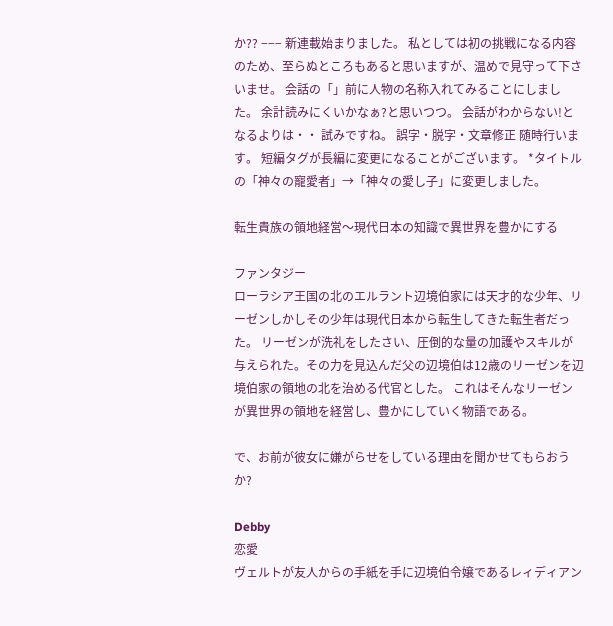か?? −−− 新連載始まりました。 私としては初の挑戦になる内容のため、至らぬところもあると思いますが、温めで見守って下さいませ。 会話の「」前に人物の名称入れてみることにしました。 余計読みにくいかなぁ?と思いつつ。 会話がわからない!となるよりは・・ 試みですね。 誤字・脱字・文章修正 随時行います。 短編タグが長編に変更になることがございます。 *タイトルの「神々の寵愛者」→「神々の愛し子」に変更しました。

転生貴族の領地経営〜現代日本の知識で異世界を豊かにする

ファンタジー
ローラシア王国の北のエルラント辺境伯家には天才的な少年、リーゼンしかしその少年は現代日本から転生してきた転生者だった。 リーゼンが洗礼をしたさい、圧倒的な量の加護やスキルが与えられた。その力を見込んだ父の辺境伯は12歳のリーゼンを辺境伯家の領地の北を治める代官とした。 これはそんなリーゼンが異世界の領地を経営し、豊かにしていく物語である。

で、お前が彼女に嫌がらせをしている理由を聞かせてもらおうか?

Debby
恋愛
ヴェルトが友人からの手紙を手に辺境伯令嬢であるレィディアン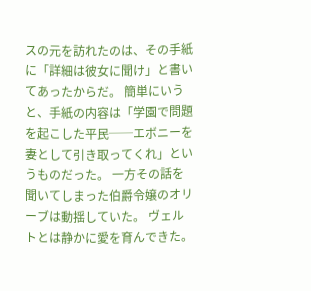スの元を訪れたのは、その手紙に「詳細は彼女に聞け」と書いてあったからだ。 簡単にいうと、手紙の内容は「学園で問題を起こした平民──エボニーを妻として引き取ってくれ」というものだった。 一方その話を聞いてしまった伯爵令嬢のオリーブは動揺していた。 ヴェルトとは静かに愛を育んできた。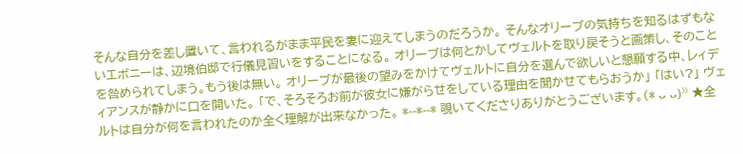そんな自分を差し置いて、言われるがまま平民を妻に迎えてしまうのだろうか。 そんなオリーブの気持ちを知るはずもないエボニーは、辺境伯邸で行儀見習いをすることになる。 オリーブは何とかしてヴェルトを取り戻そうと画策し、そのことを咎められてしまう。もう後は無い。 オリーブが最後の望みをかけてヴェルトに自分を選んで欲しいと懇願する中、レィディアンスが静かに口を開いた。 「で、そろそろお前が彼女に嫌がらせをしている理由を聞かせてもらおうか」 「はい?」 ヴェルトは自分が何を言われたのか全く理解が出来なかった。 *--*--* 覗いてくださりありがとうございます。(* ᴗ ᴗ)⁾⁾ ★全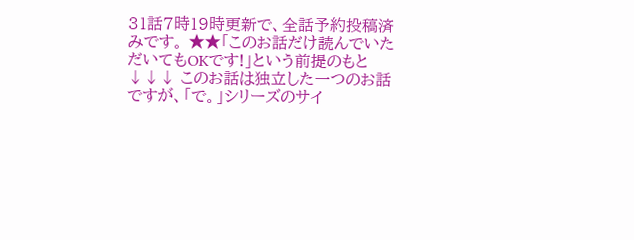31話7時19時更新で、全話予約投稿済みです。 ★★「このお話だけ読んでいただいてもOKです!」という前提のもと↓↓↓ このお話は独立した一つのお話ですが、「で。」シリーズのサイ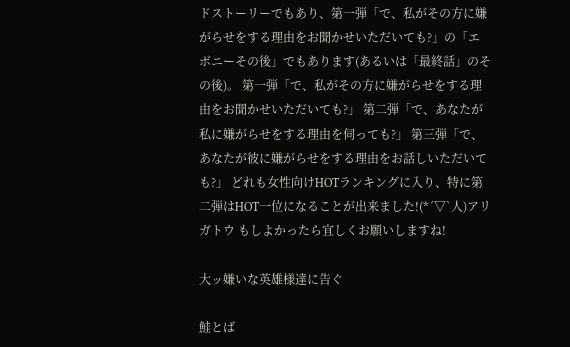ドストーリーでもあり、第一弾「で、私がその方に嫌がらせをする理由をお聞かせいただいても?」の「エボニーその後」でもあります(あるいは「最終話」のその後)。 第一弾「で、私がその方に嫌がらせをする理由をお聞かせいただいても?」 第二弾「で、あなたが私に嫌がらせをする理由を伺っても?」 第三弾「で、あなたが彼に嫌がらせをする理由をお話しいただいても?」 どれも女性向けHOTランキングに入り、特に第二弾はHOT一位になることが出来ました!(*´▽`人)アリガトウ もしよかったら宜しくお願いしますね!

大ッ嫌いな英雄様達に告ぐ

鮭とば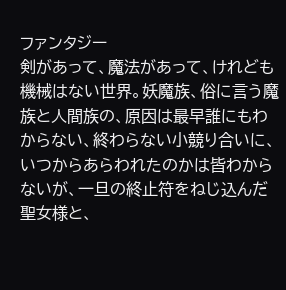ファンタジー
剣があって、魔法があって、けれども機械はない世界。妖魔族、俗に言う魔族と人間族の、原因は最早誰にもわからない、終わらない小競り合いに、いつからあらわれたのかは皆わからないが、一旦の終止符をねじ込んだ聖女様と、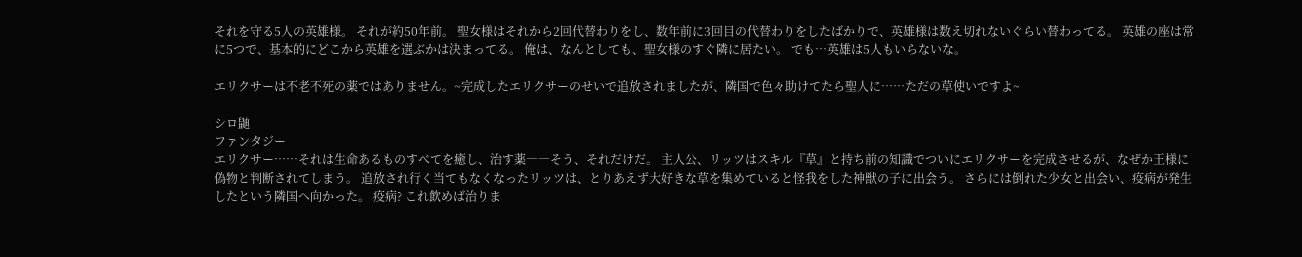それを守る5人の英雄様。 それが約50年前。 聖女様はそれから2回代替わりをし、数年前に3回目の代替わりをしたばかりで、英雄様は数え切れないぐらい替わってる。 英雄の座は常に5つで、基本的にどこから英雄を選ぶかは決まってる。 俺は、なんとしても、聖女様のすぐ隣に居たい。 でも…英雄は5人もいらないな。

エリクサーは不老不死の薬ではありません。~完成したエリクサーのせいで追放されましたが、隣国で色々助けてたら聖人に……ただの草使いですよ~

シロ鼬
ファンタジー
エリクサー……それは生命あるものすべてを癒し、治す薬――そう、それだけだ。 主人公、リッツはスキル『草』と持ち前の知識でついにエリクサーを完成させるが、なぜか王様に偽物と判断されてしまう。 追放され行く当てもなくなったリッツは、とりあえず大好きな草を集めていると怪我をした神獣の子に出会う。 さらには倒れた少女と出会い、疫病が発生したという隣国へ向かった。 疫病? これ飲めば治りま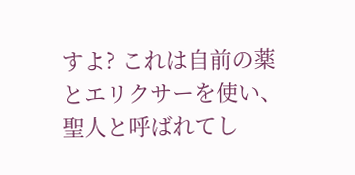すよ? これは自前の薬とエリクサーを使い、聖人と呼ばれてし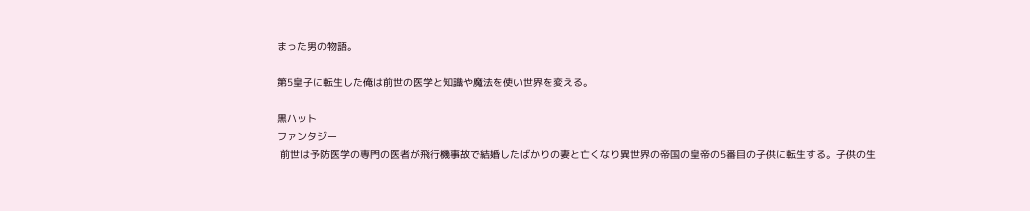まった男の物語。

第5皇子に転生した俺は前世の医学と知識や魔法を使い世界を変える。

黒ハット
ファンタジー
 前世は予防医学の専門の医者が飛行機事故で結婚したばかりの妻と亡くなり異世界の帝国の皇帝の5番目の子供に転生する。子供の生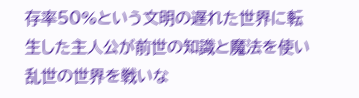存率50%という文明の遅れた世界に転生した主人公が前世の知識と魔法を使い乱世の世界を戦いな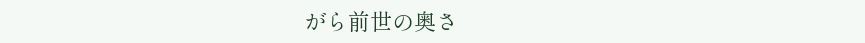がら前世の奥さ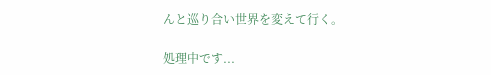んと巡り合い世界を変えて行く。

処理中です...